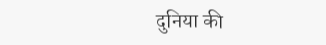दुनिया की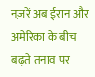नज़रें अब ईरान और अमेरिका के बीच बढ़ते तनाव पर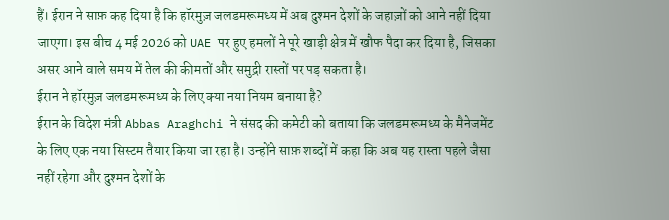हैं। ईरान ने साफ़ कह दिया है कि हॉरमुज़ जलडमरूमध्य में अब दुश्मन देशों के जहाज़ों को आने नहीं दिया जाएगा। इस बीच 4 मई 2026 को UAE पर हुए हमलों ने पूरे खाड़ी क्षेत्र में खौफ पैदा कर दिया है, जिसका असर आने वाले समय में तेल की कीमतों और समुद्री रास्तों पर पड़ सकता है।
ईरान ने हॉरमुज़ जलडमरूमध्य के लिए क्या नया नियम बनाया है?
ईरान के विदेश मंत्री Abbas Araghchi ने संसद की कमेटी को बताया कि जलडमरूमध्य के मैनेजमेंट के लिए एक नया सिस्टम तैयार किया जा रहा है। उन्होंने साफ़ शब्दों में कहा कि अब यह रास्ता पहले जैसा नहीं रहेगा और दुश्मन देशों के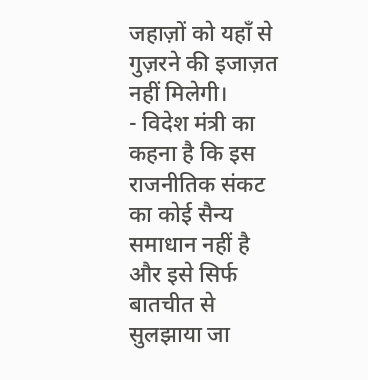जहाज़ों को यहाँ से गुज़रने की इजाज़त नहीं मिलेगी।
- विदेश मंत्री का कहना है कि इस राजनीतिक संकट का कोई सैन्य समाधान नहीं है और इसे सिर्फ बातचीत से सुलझाया जा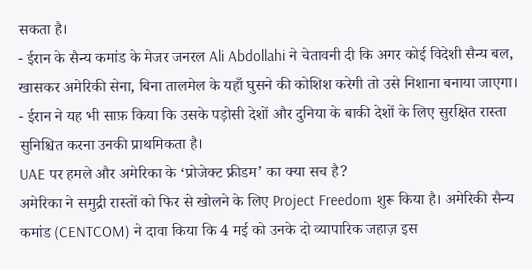सकता है।
- ईरान के सैन्य कमांड के मेजर जनरल Ali Abdollahi ने चेतावनी दी कि अगर कोई विदेशी सैन्य बल, खासकर अमेरिकी सेना, बिना तालमेल के यहाँ घुसने की कोशिश करेगी तो उसे निशाना बनाया जाएगा।
- ईरान ने यह भी साफ़ किया कि उसके पड़ोसी देशों और दुनिया के बाकी देशों के लिए सुरक्षित रास्ता सुनिश्चित करना उनकी प्राथमिकता है।
UAE पर हमले और अमेरिका के ‘प्रोजेक्ट फ्रीडम’ का क्या सच है?
अमेरिका ने समुद्री रास्तों को फिर से खोलने के लिए Project Freedom शुरू किया है। अमेरिकी सैन्य कमांड (CENTCOM) ने दावा किया कि 4 मई को उनके दो व्यापारिक जहाज़ इस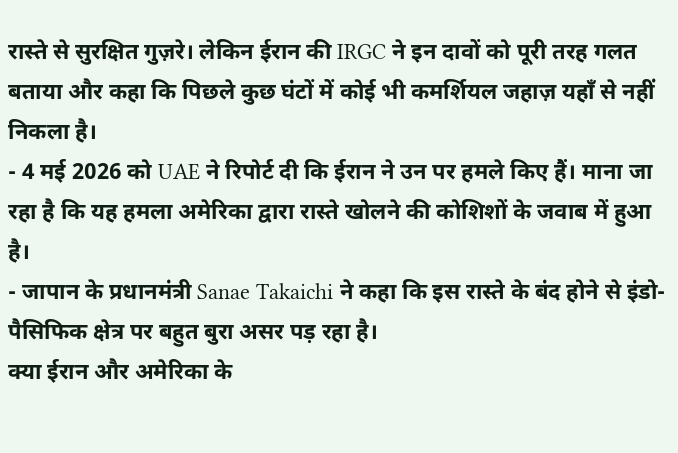रास्ते से सुरक्षित गुज़रे। लेकिन ईरान की IRGC ने इन दावों को पूरी तरह गलत बताया और कहा कि पिछले कुछ घंटों में कोई भी कमर्शियल जहाज़ यहाँ से नहीं निकला है।
- 4 मई 2026 को UAE ने रिपोर्ट दी कि ईरान ने उन पर हमले किए हैं। माना जा रहा है कि यह हमला अमेरिका द्वारा रास्ते खोलने की कोशिशों के जवाब में हुआ है।
- जापान के प्रधानमंत्री Sanae Takaichi ने कहा कि इस रास्ते के बंद होने से इंडो-पैसिफिक क्षेत्र पर बहुत बुरा असर पड़ रहा है।
क्या ईरान और अमेरिका के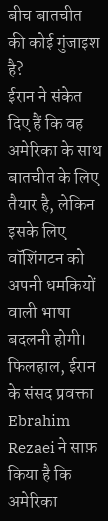बीच बातचीत की कोई गुंजाइश है?
ईरान ने संकेत दिए हैं कि वह अमेरिका के साथ बातचीत के लिए तैयार है, लेकिन इसके लिए वॉशिंगटन को अपनी धमकियों वाली भाषा बदलनी होगी। फिलहाल, ईरान के संसद प्रवक्ता Ebrahim Rezaei ने साफ़ किया है कि अमेरिका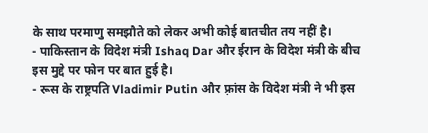के साथ परमाणु समझौते को लेकर अभी कोई बातचीत तय नहीं है।
- पाकिस्तान के विदेश मंत्री Ishaq Dar और ईरान के विदेश मंत्री के बीच इस मुद्दे पर फोन पर बात हुई है।
- रूस के राष्ट्रपति Vladimir Putin और फ़्रांस के विदेश मंत्री ने भी इस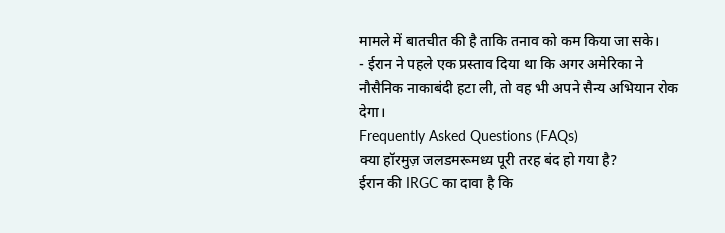मामले में बातचीत की है ताकि तनाव को कम किया जा सके।
- ईरान ने पहले एक प्रस्ताव दिया था कि अगर अमेरिका ने नौसैनिक नाकाबंदी हटा ली, तो वह भी अपने सैन्य अभियान रोक देगा।
Frequently Asked Questions (FAQs)
क्या हॉरमुज़ जलडमरूमध्य पूरी तरह बंद हो गया है?
ईरान की IRGC का दावा है कि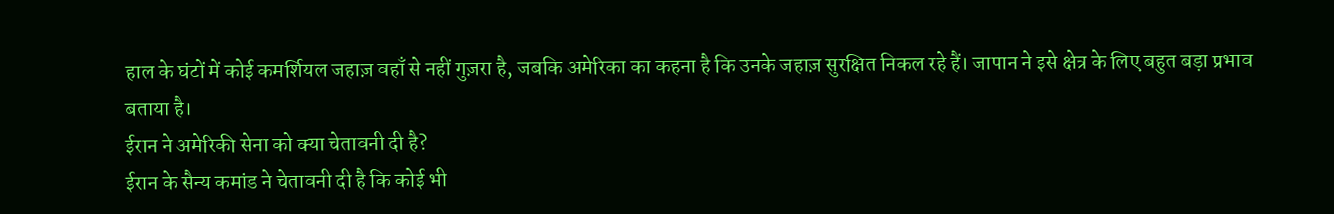हाल के घंटों में कोई कमर्शियल जहाज़ वहाँ से नहीं गुज़रा है, जबकि अमेरिका का कहना है कि उनके जहाज़ सुरक्षित निकल रहे हैं। जापान ने इसे क्षेत्र के लिए बहुत बड़ा प्रभाव बताया है।
ईरान ने अमेरिकी सेना को क्या चेतावनी दी है?
ईरान के सैन्य कमांड ने चेतावनी दी है कि कोई भी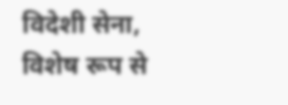विदेशी सेना, विशेष रूप से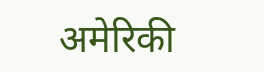अमेरिकी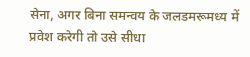सेना, अगर बिना समन्वय के जलडमरूमध्य में प्रवेश करेगी तो उसे सीधा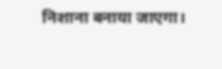निशाना बनाया जाएगा।